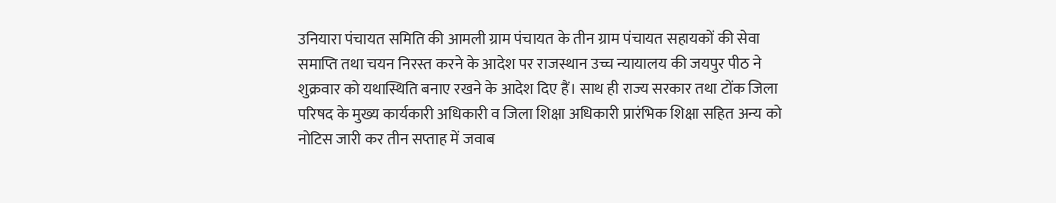उनियारा पंचायत समिति की आमली ग्राम पंचायत के तीन ग्राम पंचायत सहायकों की सेवा समाप्ति तथा चयन निरस्त करने के आदेश पर राजस्थान उच्च न्यायालय की जयपुर पीठ ने शुक्रवार को यथास्थिति बनाए रखने के आदेश दिए हैं। साथ ही राज्य सरकार तथा टोंक जिला परिषद के मुख्य कार्यकारी अधिकारी व जिला शिक्षा अधिकारी प्रारंभिक शिक्षा सहित अन्य को नोटिस जारी कर तीन सप्ताह में जवाब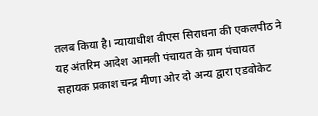तलब किया है। न्यायाधीश वीएस सिराधना की एकलपीठ ने यह अंतरिम आदेश आमली पंचायत के ग्राम पंचायत सहायक प्रकाश चन्द्र मीणा ओर दो अन्य द्वारा एडवोकेट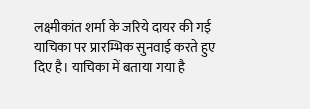लक्ष्मीकांत शर्मा के जरिये दायर की गई याचिका पर प्रारम्भिक सुनवाई करते हुए दिए है। याचिका में बताया गया है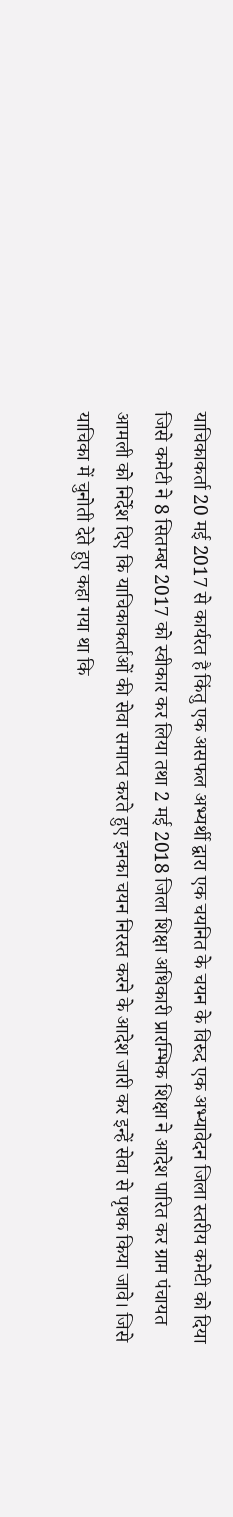याचिकाकर्ता 20 मई 2017 से कार्यरत है किंतु एक असफल अभ्यर्थी द्वारा एक चयनित के चयन के विरुद एक अभ्यावेदन जिला स्तरीय कमेटी को दिया जिसे कमेटी ने 8 सितम्बर 2017 को स्वीकार कर लिया तथा 2 मई 2018 जिला शिक्षा अधिकारी प्रारम्भिक शिक्षा ने आदेश पारित कर ग्राम पंचायत आमली को निर्देश दिए कि याचिकाकर्ताओं की सेवा समाप्त करते हुए इनका चयन निरस्त करने के आदेश जारी कर इन्हें सेवा से पृथक किया जावे। जिसे याचिका में चुनोती देते हुए कहा गया था कि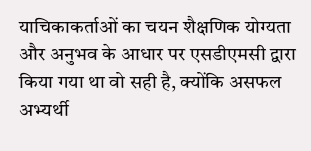याचिकाकर्ताओं का चयन शैक्षणिक योग्यता और अनुभव के आधार पर एसडीएमसी द्वारा किया गया था वो सही है, क्योंकि असफल अभ्यर्थी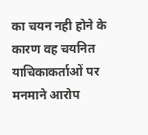का चयन नही होने के कारण वह चयनित याचिकाकर्ताओं पर मनमाने आरोप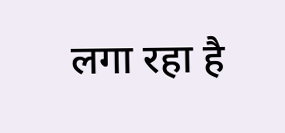लगा रहा है